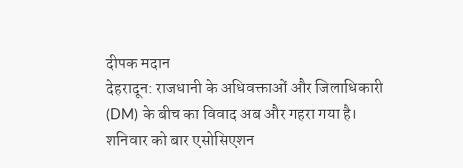दीपक मदान
देहरादून: राजधानी के अधिवक्ताओं और जिलाधिकारी (DM) के बीच का विवाद अब और गहरा गया है। शनिवार को बार एसोसिएशन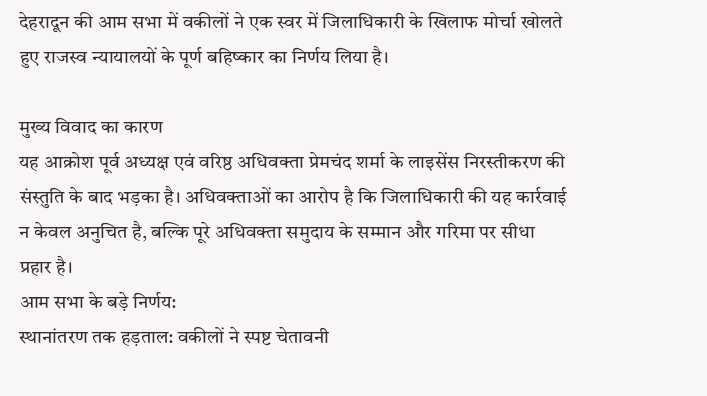देहरादून की आम सभा में वकीलों ने एक स्वर में जिलाधिकारी के खिलाफ मोर्चा खोलते हुए राजस्व न्यायालयों के पूर्ण बहिष्कार का निर्णय लिया है।

मुख्य विवाद का कारण
यह आक्रोश पूर्व अध्यक्ष एवं वरिष्ठ अधिवक्ता प्रेमचंद शर्मा के लाइसेंस निरस्तीकरण की संस्तुति के बाद भड़का है। अधिवक्ताओं का आरोप है कि जिलाधिकारी की यह कार्रवाई न केवल अनुचित है, बल्कि पूरे अधिवक्ता समुदाय के सम्मान और गरिमा पर सीधा प्रहार है।
आम सभा के बड़े निर्णय:
स्थानांतरण तक हड़ताल: वकीलों ने स्पष्ट चेतावनी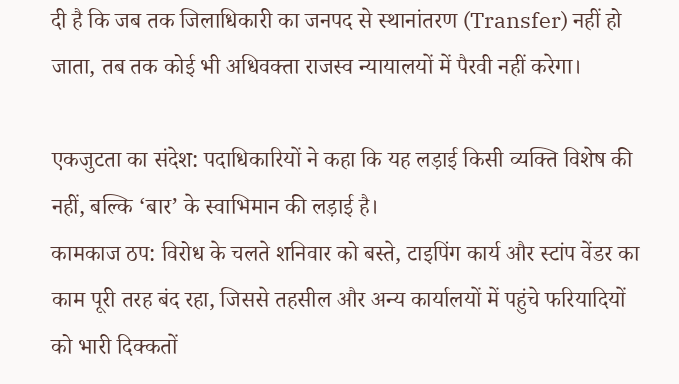दी है कि जब तक जिलाधिकारी का जनपद से स्थानांतरण (Transfer) नहीं हो जाता, तब तक कोई भी अधिवक्ता राजस्व न्यायालयों में पैरवी नहीं करेगा।

एकजुटता का संदेश: पदाधिकारियों ने कहा कि यह लड़ाई किसी व्यक्ति विशेष की नहीं, बल्कि ‘बार’ के स्वाभिमान की लड़ाई है।
कामकाज ठप: विरोध के चलते शनिवार को बस्ते, टाइपिंग कार्य और स्टांप वेंडर का काम पूरी तरह बंद रहा, जिससे तहसील और अन्य कार्यालयों में पहुंचे फरियादियों को भारी दिक्कतों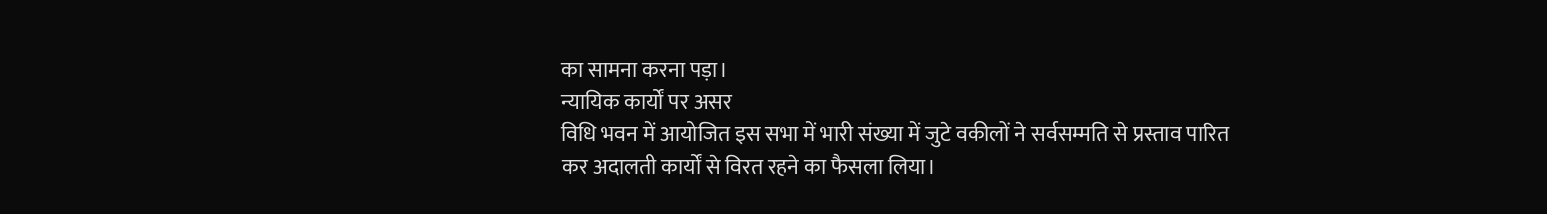का सामना करना पड़ा।
न्यायिक कार्यों पर असर
विधि भवन में आयोजित इस सभा में भारी संख्या में जुटे वकीलों ने सर्वसम्मति से प्रस्ताव पारित कर अदालती कार्यों से विरत रहने का फैसला लिया।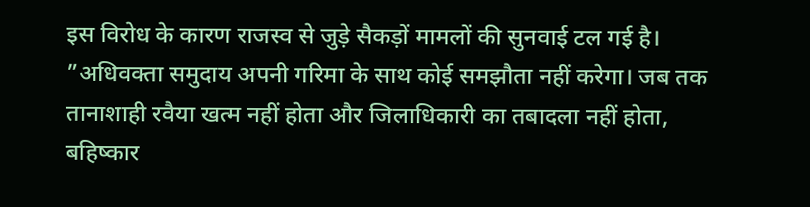इस विरोध के कारण राजस्व से जुड़े सैकड़ों मामलों की सुनवाई टल गई है।
”अधिवक्ता समुदाय अपनी गरिमा के साथ कोई समझौता नहीं करेगा। जब तक तानाशाही रवैया खत्म नहीं होता और जिलाधिकारी का तबादला नहीं होता, बहिष्कार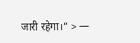जारी रहेगा।” > —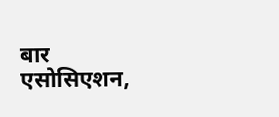बार एसोसिएशन,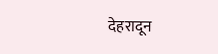देहरादून